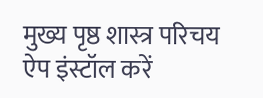मुख्य पृष्ठ शास्त्र परिचय ऐप इंस्टॉल करें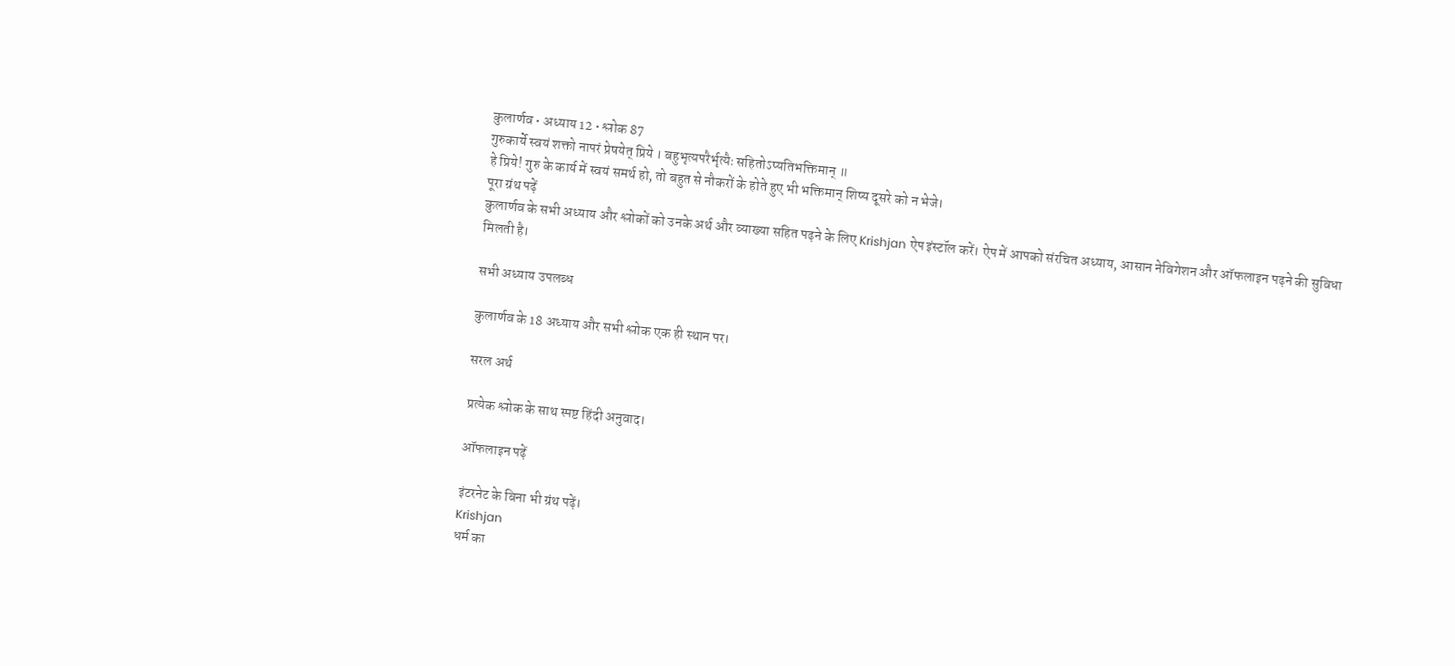कुलार्णव • अध्याय 12 • श्लोक 87
गुरुकार्ये स्वयं शक्तो नापरं प्रेषयेत् प्रिये । बहुभृत्यपरैर्भृत्यैः सहितोऽप्यतिभक्तिमान् ॥
हे प्रिये! गुरु के कार्य में स्वयं समर्थ हो, तो बहुत से नौकरों के होते हुए भी भक्तिमान् शिष्य दूसरे को न भेजे।
पूरा ग्रंथ पढ़ें
कुलार्णव के सभी अध्याय और श्लोकों को उनके अर्थ और व्याख्या सहित पढ़ने के लिए Krishjan ऐप इंस्टॉल करें। ऐप में आपको संरचित अध्याय, आसान नेविगेशन और ऑफलाइन पढ़ने की सुविधा मिलती है।

सभी अध्याय उपलब्ध

कुलार्णव के 18 अध्याय और सभी श्लोक एक ही स्थान पर।

सरल अर्थ

प्रत्येक श्लोक के साथ स्पष्ट हिंदी अनुवाद।

ऑफलाइन पढ़ें

इंटरनेट के बिना भी ग्रंथ पढ़ें।
Krishjan
धर्म का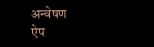अन्वेषण
ऐप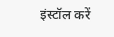इंस्टॉल करें